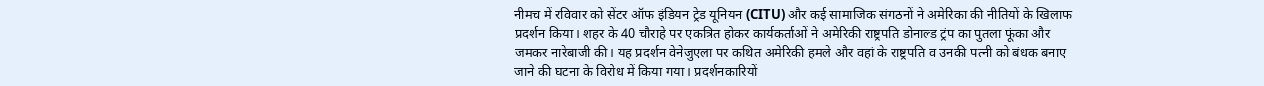नीमच में रविवार को सेंटर ऑफ इंडियन ट्रेड यूनियन (CITU) और कई सामाजिक संगठनों ने अमेरिका की नीतियों के खिलाफ प्रदर्शन किया। शहर के 40 चौराहे पर एकत्रित होकर कार्यकर्ताओं ने अमेरिकी राष्ट्रपति डोनाल्ड ट्रंप का पुतला फूंका और जमकर नारेबाजी की। यह प्रदर्शन वेनेजुएला पर कथित अमेरिकी हमले और वहां के राष्ट्रपति व उनकी पत्नी को बंधक बनाए जाने की घटना के विरोध में किया गया। प्रदर्शनकारियों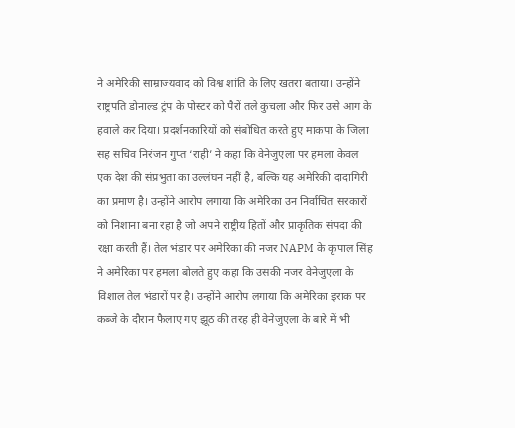ने अमेरिकी साम्राज्यवाद को विश्व शांति के लिए खतरा बताया। उन्होंने राष्ट्रपति डोनाल्ड ट्रंप के पोस्टर को पैरों तले कुचला और फिर उसे आग के हवाले कर दिया। प्रदर्शनकारियों को संबोधित करते हुए माकपा के जिला सह सचिव निरंजन गुप्त ‘राही’ ने कहा कि वेनेजुएला पर हमला केवल एक देश की संप्रभुता का उल्लंघन नहीं है, बल्कि यह अमेरिकी दादागिरी का प्रमाण है। उन्होंने आरोप लगाया कि अमेरिका उन निर्वाचित सरकारों को निशाना बना रहा है जो अपने राष्ट्रीय हितों और प्राकृतिक संपदा की रक्षा करती हैं। तेल भंडार पर अमेरिका की नजर NAPM के कृपाल सिंह ने अमेरिका पर हमला बोलते हुए कहा कि उसकी नजर वेनेजुएला के विशाल तेल भंडारों पर है। उन्होंने आरोप लगाया कि अमेरिका इराक पर कब्जे के दौरान फैलाए गए झूठ की तरह ही वेनेजुएला के बारे में भी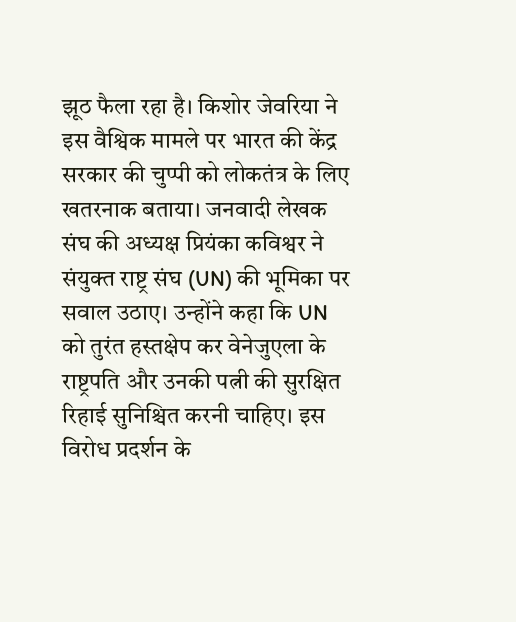झूठ फैला रहा है। किशोर जेवरिया ने इस वैश्विक मामले पर भारत की केंद्र सरकार की चुप्पी को लोकतंत्र के लिए खतरनाक बताया। जनवादी लेखक संघ की अध्यक्ष प्रियंका कविश्वर ने संयुक्त राष्ट्र संघ (UN) की भूमिका पर सवाल उठाए। उन्होंने कहा कि UN को तुरंत हस्तक्षेप कर वेनेजुएला के राष्ट्रपति और उनकी पत्नी की सुरक्षित रिहाई सुनिश्चित करनी चाहिए। इस विरोध प्रदर्शन के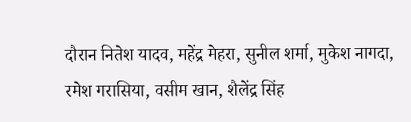दौरान नितेश यादव, महेंद्र मेहरा, सुनील शर्मा, मुकेश नागदा, रमेश गरासिया, वसीम खान, शैलेंद्र सिंह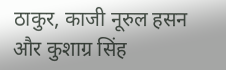ठाकुर, काजी नूरुल हसन और कुशाग्र सिंह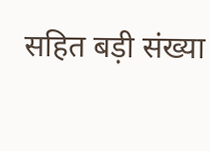सहित बड़ी संख्या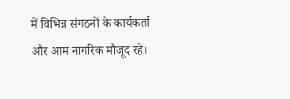में विभिन्न संगठनों के कार्यकर्ता और आम नागरिक मौजूद रहे।